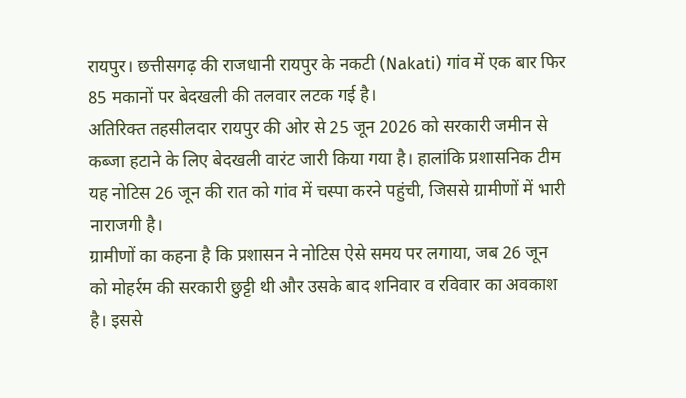रायपुर। छत्तीसगढ़ की राजधानी रायपुर के नकटी (Nakati) गांव में एक बार फिर 85 मकानों पर बेदखली की तलवार लटक गई है।
अतिरिक्त तहसीलदार रायपुर की ओर से 25 जून 2026 को सरकारी जमीन से कब्जा हटाने के लिए बेदखली वारंट जारी किया गया है। हालांकि प्रशासनिक टीम यह नोटिस 26 जून की रात को गांव में चस्पा करने पहुंची, जिससे ग्रामीणों में भारी नाराजगी है।
ग्रामीणों का कहना है कि प्रशासन ने नोटिस ऐसे समय पर लगाया, जब 26 जून को मोहर्रम की सरकारी छुट्टी थी और उसके बाद शनिवार व रविवार का अवकाश है। इससे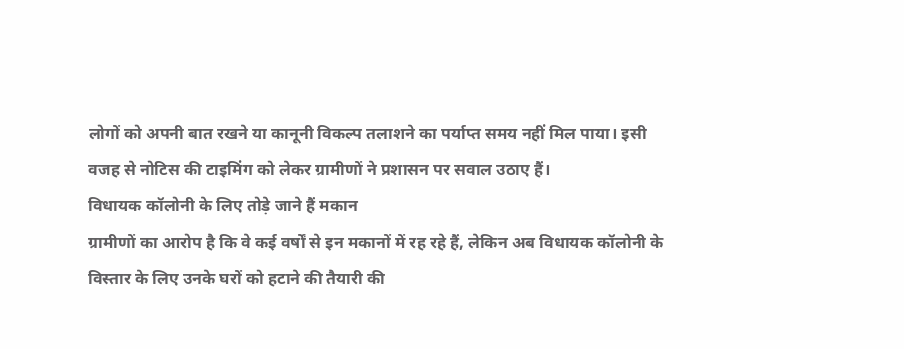लोगों को अपनी बात रखने या कानूनी विकल्प तलाशने का पर्याप्त समय नहीं मिल पाया। इसी वजह से नोटिस की टाइमिंग को लेकर ग्रामीणों ने प्रशासन पर सवाल उठाए हैं।
विधायक कॉलोनी के लिए तोड़े जाने हैं मकान
ग्रामीणों का आरोप है कि वे कई वर्षों से इन मकानों में रह रहे हैं, लेकिन अब विधायक कॉलोनी के विस्तार के लिए उनके घरों को हटाने की तैयारी की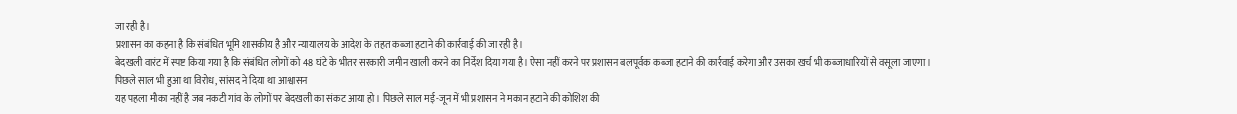जा रही है।
प्रशासन का कहना है कि संबंधित भूमि शासकीय है और न्यायालय के आदेश के तहत कब्जा हटाने की कार्रवाई की जा रही है।
बेदखली वारंट में स्पष्ट किया गया है कि संबंधित लोगों को 48 घंटे के भीतर सरकारी जमीन खाली करने का निर्देश दिया गया है। ऐसा नहीं करने पर प्रशासन बलपूर्वक कब्जा हटाने की कार्रवाई करेगा और उसका खर्च भी कब्जाधारियों से वसूला जाएगा।
पिछले साल भी हुआ था विरोध, सांसद ने दिया था आश्वासन
यह पहला मौका नहीं है जब नकटी गांव के लोगों पर बेदखली का संकट आया हो। पिछले साल मई-जून में भी प्रशासन ने मकान हटाने की कोशिश की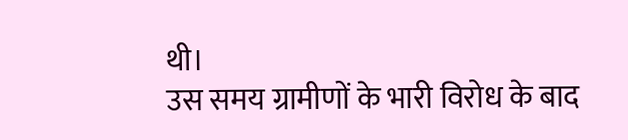थी।
उस समय ग्रामीणों के भारी विरोध के बाद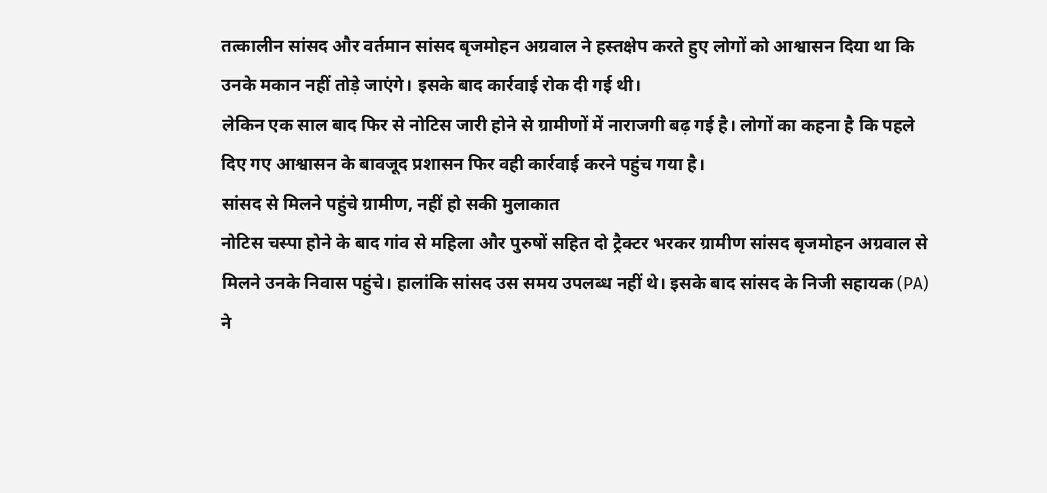तत्कालीन सांसद और वर्तमान सांसद बृजमोहन अग्रवाल ने हस्तक्षेप करते हुए लोगों को आश्वासन दिया था कि उनके मकान नहीं तोड़े जाएंगे। इसके बाद कार्रवाई रोक दी गई थी।
लेकिन एक साल बाद फिर से नोटिस जारी होने से ग्रामीणों में नाराजगी बढ़ गई है। लोगों का कहना है कि पहले दिए गए आश्वासन के बावजूद प्रशासन फिर वही कार्रवाई करने पहुंच गया है।
सांसद से मिलने पहुंचे ग्रामीण, नहीं हो सकी मुलाकात
नोटिस चस्पा होने के बाद गांव से महिला और पुरुषों सहित दो ट्रैक्टर भरकर ग्रामीण सांसद बृजमोहन अग्रवाल से मिलने उनके निवास पहुंचे। हालांकि सांसद उस समय उपलब्ध नहीं थे। इसके बाद सांसद के निजी सहायक (PA) ने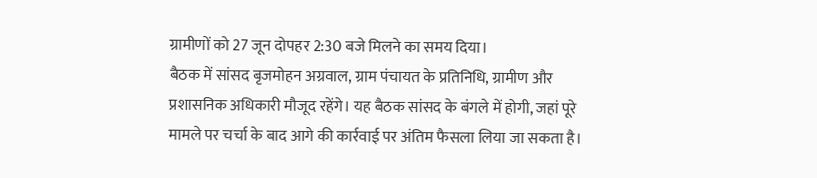ग्रामीणों को 27 जून दोपहर 2:30 बजे मिलने का समय दिया।
बैठक में सांसद बृजमोहन अग्रवाल, ग्राम पंचायत के प्रतिनिधि, ग्रामीण और प्रशासनिक अधिकारी मौजूद रहेंगे। यह बैठक सांसद के बंगले में होगी, जहां पूरे मामले पर चर्चा के बाद आगे की कार्रवाई पर अंतिम फैसला लिया जा सकता है।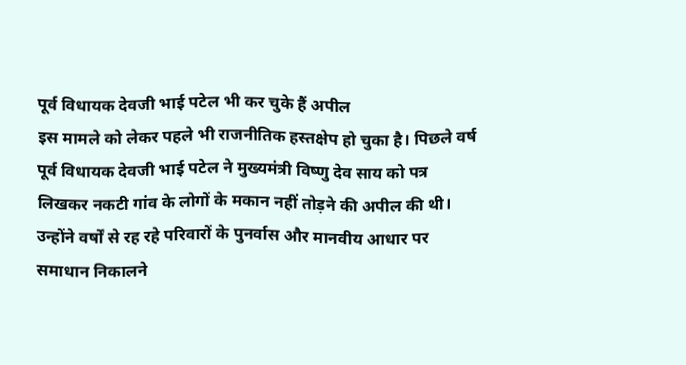पूर्व विधायक देवजी भाई पटेल भी कर चुके हैं अपील
इस मामले को लेकर पहले भी राजनीतिक हस्तक्षेप हो चुका है। पिछले वर्ष पूर्व विधायक देवजी भाई पटेल ने मुख्यमंत्री विष्णु देव साय को पत्र लिखकर नकटी गांव के लोगों के मकान नहीं तोड़ने की अपील की थी। उन्होंने वर्षों से रह रहे परिवारों के पुनर्वास और मानवीय आधार पर समाधान निकालने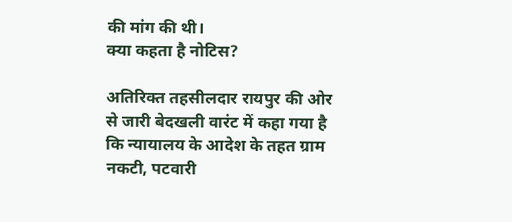की मांग की थी।
क्या कहता है नोटिस?

अतिरिक्त तहसीलदार रायपुर की ओर से जारी बेदखली वारंट में कहा गया है कि न्यायालय के आदेश के तहत ग्राम नकटी, पटवारी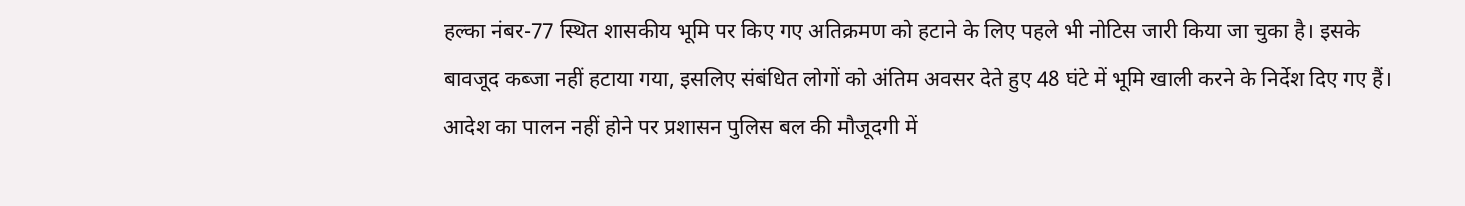हल्का नंबर-77 स्थित शासकीय भूमि पर किए गए अतिक्रमण को हटाने के लिए पहले भी नोटिस जारी किया जा चुका है। इसके बावजूद कब्जा नहीं हटाया गया, इसलिए संबंधित लोगों को अंतिम अवसर देते हुए 48 घंटे में भूमि खाली करने के निर्देश दिए गए हैं।
आदेश का पालन नहीं होने पर प्रशासन पुलिस बल की मौजूदगी में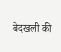बेदखली की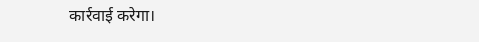कार्रवाई करेगा।